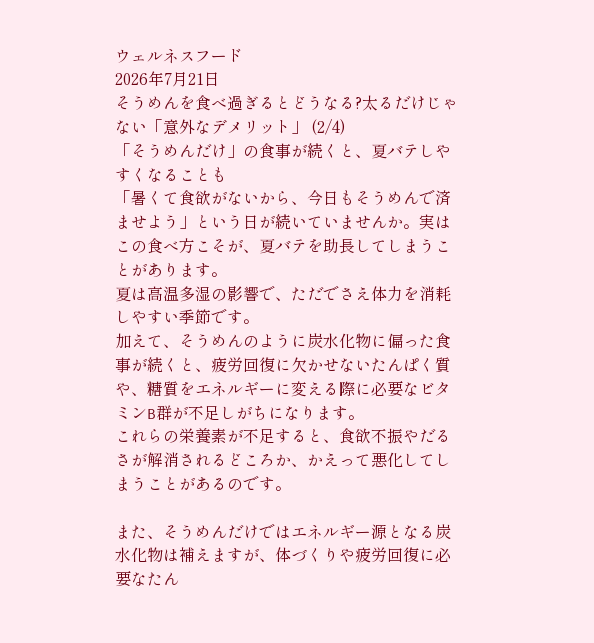ウェルネスフード
2026年7月21日
そうめんを食べ過ぎるとどうなる?太るだけじゃない「意外なデメリット」 (2/4)
「そうめんだけ」の食事が続くと、夏バテしやすくなることも
「暑くて食欲がないから、今日もそうめんで済ませよう」という日が続いていませんか。実はこの食べ方こそが、夏バテを助長してしまうことがあります。
夏は高温多湿の影響で、ただでさえ体力を消耗しやすい季節です。
加えて、そうめんのように炭水化物に偏った食事が続くと、疲労回復に欠かせないたんぱく質や、糖質をエネルギーに変える際に必要なビタミンB群が不足しがちになります。
これらの栄養素が不足すると、食欲不振やだるさが解消されるどころか、かえって悪化してしまうことがあるのです。

また、そうめんだけではエネルギー源となる炭水化物は補えますが、体づくりや疲労回復に必要なたん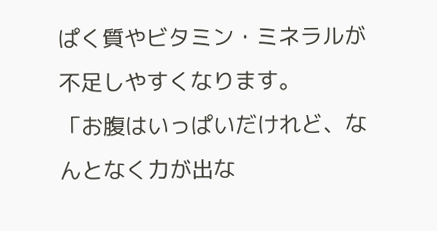ぱく質やビタミン・ミネラルが不足しやすくなります。
「お腹はいっぱいだけれど、なんとなく力が出な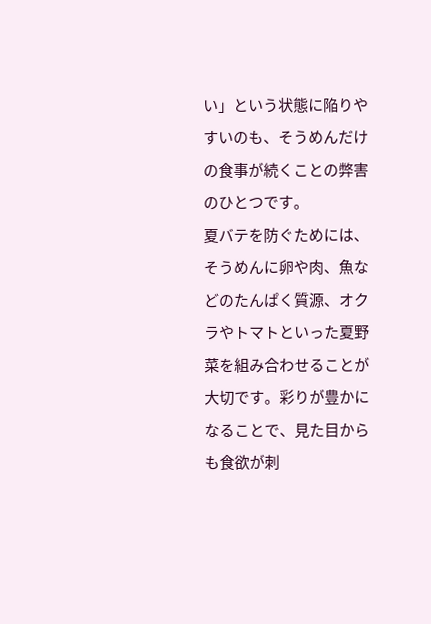い」という状態に陥りやすいのも、そうめんだけの食事が続くことの弊害のひとつです。
夏バテを防ぐためには、そうめんに卵や肉、魚などのたんぱく質源、オクラやトマトといった夏野菜を組み合わせることが大切です。彩りが豊かになることで、見た目からも食欲が刺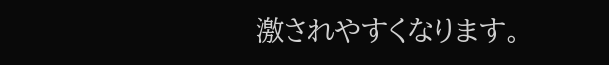激されやすくなります。